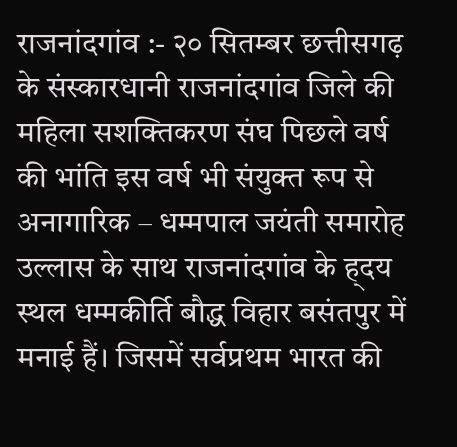राजनांदगांव :- २० सितम्बर छत्तीसगढ़ के संस्कारधानी राजनांदगांव जिले की महिला सशक्तिकरण संघ पिछले वर्ष की भांति इस वर्ष भी संयुक्त रूप से अनागारिक – धम्मपाल जयंती समारोह उल्लास के साथ राजनांदगांव के ह्दय स्थल धम्मकीर्ति बौद्ध विहार बसंतपुर में मनाई हैं। जिसमें सर्वप्रथम भारत की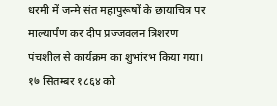धरमी में जन्मे संत महापुरूषों के छायाचित्र पर माल्यार्पंण कर दीप प्रज्जवलन त्रिशरण पंचशील से कार्यक्रम का शुभांरभ किया गया।
१७ सितम्बर १८६४ को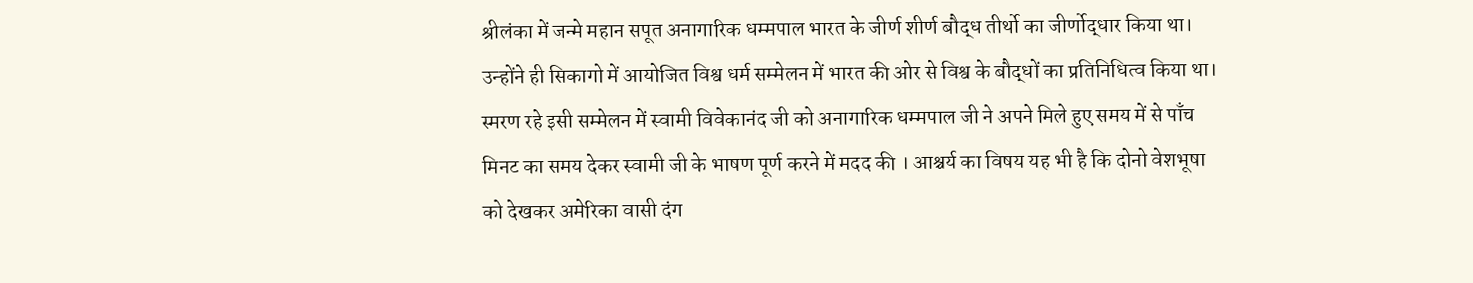श्रीलंका में जन्मे महान सपूत अनागारिक धम्मपाल भारत के जीर्ण शीर्ण बौद्ध तीर्थो का जीर्णोद्धार किया था। उन्होंने ही सिकागो में आयोजित विश्व धर्म सम्मेलन में भारत की ओर से विश्व के बौद्धों का प्रतिनिधित्व किया था। स्मरण रहे इसी सम्मेलन में स्वामी विवेकानंद जी को अनागारिक धम्मपाल जी ने अपने मिले हुए समय में से पाँच मिनट का समय देकर स्वामी जी के भाषण पूर्ण करने में मदद की । आश्चर्य का विषय यह भी है कि दोनो वेशभूषा को देखकर अमेरिका वासी दंग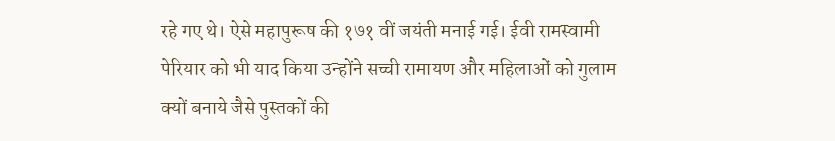रहे गए थे। ऐसे महापुरूष की १७१ वीं जयंती मनाई गई। ईवी रामस्वामी पेरियार को भी याद किया उन्होंने सच्ची रामायण और महिलाओं को गुलाम क्यों बनाये जैसे पुस्तकों की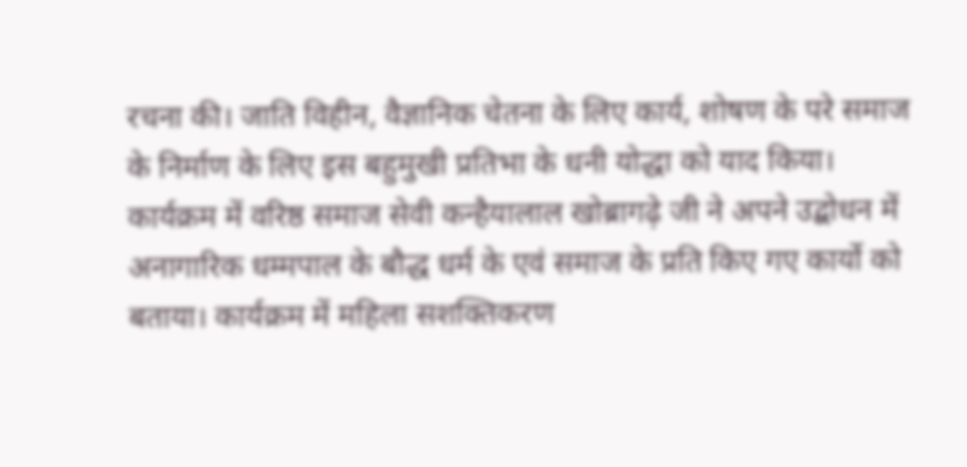रचना की। जाति विहीन, वैज्ञानिक चेतना के लिए कार्य, शोषण के परे समाज के निर्माण के लिए इस बहुमुखी प्रतिभा के धनी योद्धा को याद किया। कार्यक्रम में वरिष्ठ समाज सेवी कन्हैयालाल खोब्रागढ़े जी ने अपने उद्बोधन में अनागारिक धम्मपाल के बौद्ध धर्म के एवं समाज के प्रति किए गए कार्यो को बताया। कार्यक्रम में महिला सशक्तिकरण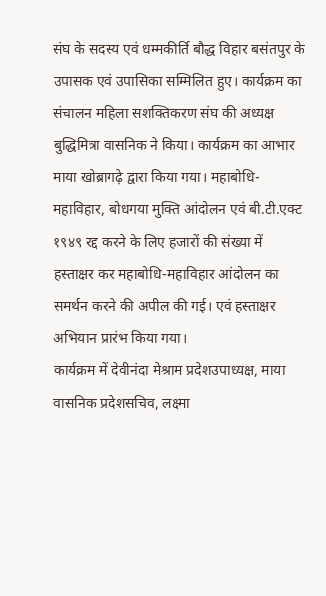संघ के सदस्य एवं धम्मकीर्ति बौद्ध विहार बसंतपुर के उपासक एवं उपासिका सम्मिलित हुए। कार्यक्रम का संचालन महिला सशक्तिकरण संघ की अध्यक्ष बुद्धिमित्रा वासनिक ने किया। कार्यक्रम का आभार माया खोब्रागढ़े द्वारा किया गया। महाबोधि-महाविहार, बोधगया मुक्ति आंदोलन एवं बी.टी.एक्ट १९४९ रद्द करने के लिए हजारों की संख्या में हस्ताक्षर कर महाबोधि-महाविहार आंदोलन का समर्थन करने की अपील की गई। एवं हस्ताक्षर अभियान प्रारंभ किया गया।
कार्यक्रम में देवीनंदा मेश्राम प्रदेशउपाध्यक्ष, माया वासनिक प्रदेशसचिव, लक्ष्मा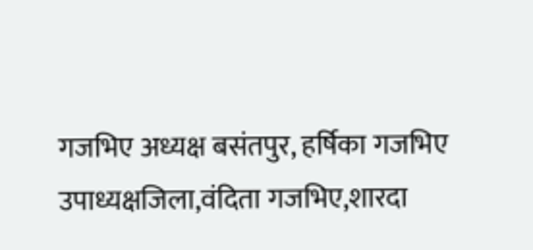गजभिए अध्यक्ष बसंतपुर, हर्षिका गजभिए उपाध्यक्षजिला,वंदिता गजभिए,शारदा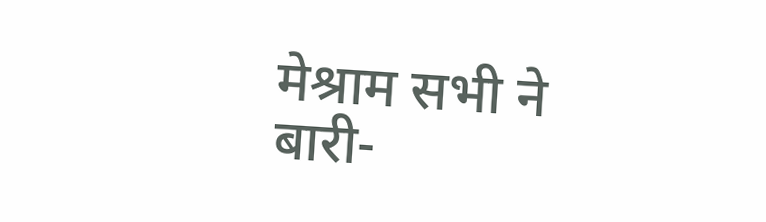मेश्राम सभी ने बारी-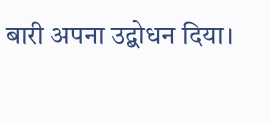बारी अपना उद्बोधन दिया।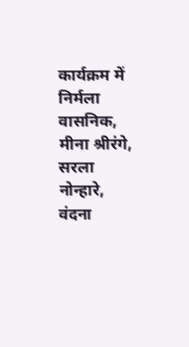कार्यक्रम में निर्मला वासनिक, मीना श्रीरंगे, सरला नोन्हारे, वंदना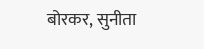बोरकर, सुनीता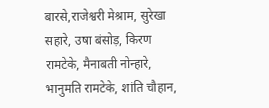बारसे,राजेश्वरी मेश्राम, सुरेखा सहारे, उषा बंसोड़, किरण रामटेके, मैनाबती नोन्हारे, भानुमति रामटेके, शांति चौहान,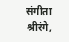संगीता श्रीरंगे,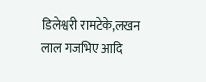डिलेश्वरी रामटेके,लखन लाल गजभिए आदि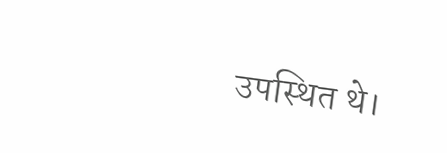उपस्थित थे।